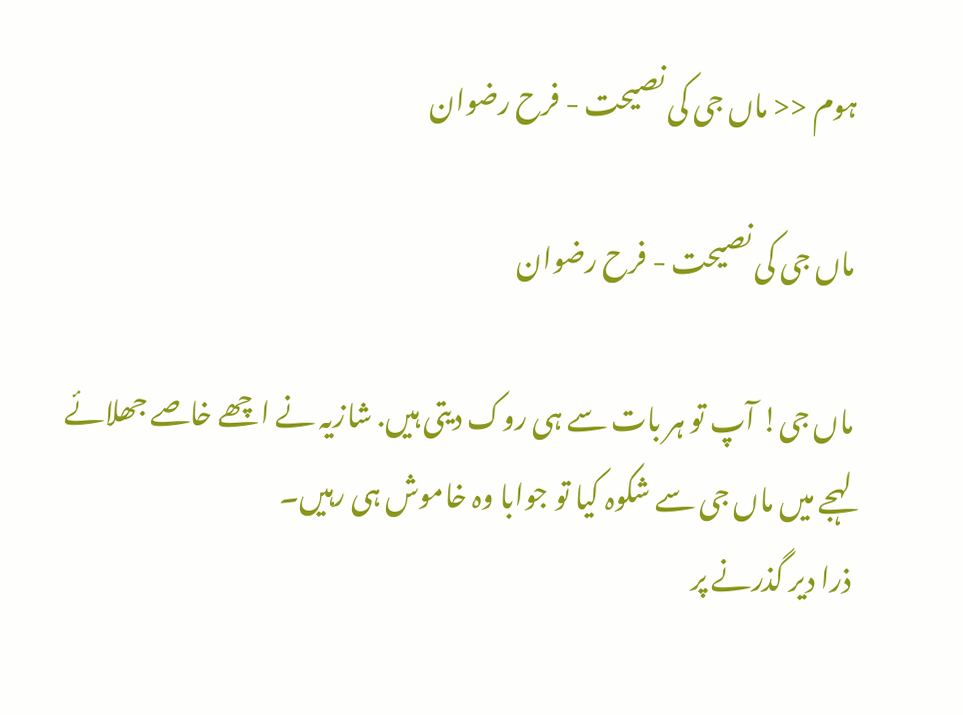ہوم << ماں جی کی نصیحت - فرح رضوان

ماں جی کی نصیحت - فرح رضوان

ماں جی! آپ تو ہر بات سے ہی روک دیتی ہیں. شازیہ نے اچھے خاصے جھلائے لہجے میں ماں جی سے شکوہ کیا تو جوابا وہ خاموش ہی رہیں۔
ذرا دیر گذرنے پر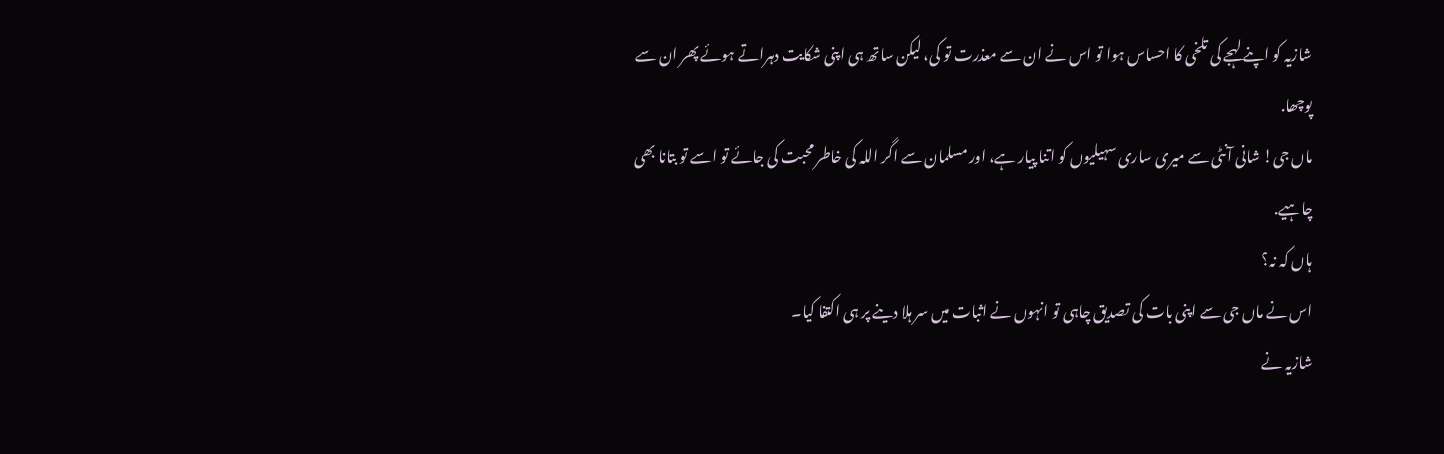شازیہ کو اپنے لہجے کی تلخی کا احساس ہوا تو اس نے ان سے معذرت تو کی، لیکن ساتھ ہی اپنی شکایت دہراتے ہوئے پھر ان سے پوچھا.
ماں جی! شانی آنٹی سے میری ساری سہیلیوں کو اتنا پیار ہے، اور مسلمان سے اگر اللہ کی خاطر محبت کی جائے تو اسے تو بتانا بھی چاہیے.
ہاں کہ نہ؟
اس نے ماں جی سے اپنی بات کی تصدیق چاہی تو انہوں نے اثبات میں سر ہلا دینے پر ہی اکتفا کیا۔
شازیہ نے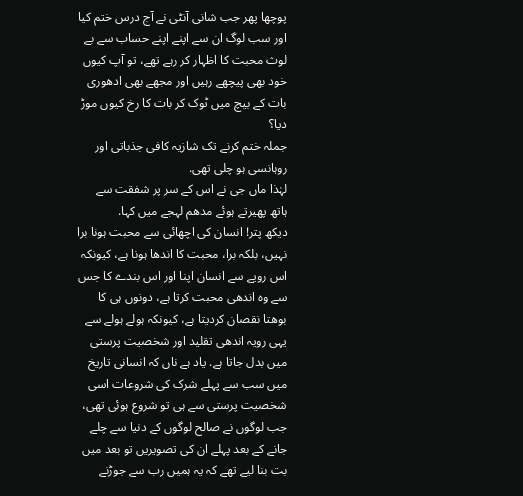پوچھا پھر جب شانی آنٹی نے آج درس ختم کیا اور سب لوگ ان سے اپنے اپنے حساب سے بے لوث محبت کا اظہار کر رہے تھے، تو آپ کیوں خود بھی پیچھے رہیں اور مجھے بھی ادھوری بات کے بیچ میں ٹوک کر بات کا رخ کیوں موڑ دیا؟
جملہ ختم کرنے تک شازیہ کافی جذباتی اور روہانسی ہو چلی تھی.
لہٰذا ماں جی نے اس کے سر پر شفقت سے ہاتھ پھیرتے ہوئے مدھم لہجے میں کہا.
دیکھ پتر! انسان کی اچھائی سے محبت ہونا برا نہیں، بلکہ برا، محبت کا اندھا ہونا ہے، کیونکہ اس رویے سے انسان اپنا اور اس بندے کا جس سے وہ اندھی محبت کرتا ہے، دونوں ہی کا بوھتا نقصان کردیتا ہے، کیونکہ ہولے ہولے سے یہی رویہ اندھی تقلید اور شخصیت پرستی میں بدل جاتا ہے. یاد ہے ناں کہ انسانی تاریخ میں سب سے پہلے شرک کی شروعات اسی شخصیت پرستی سے ہی تو شروع ہوئی تھی، جب لوگوں نے صالح لوگوں کے دنیا سے چلے جانے کے بعد پہلے ان کی تصویریں تو بعد میں بت بنا لیے تھے کہ یہ ہمیں رب سے جوڑنے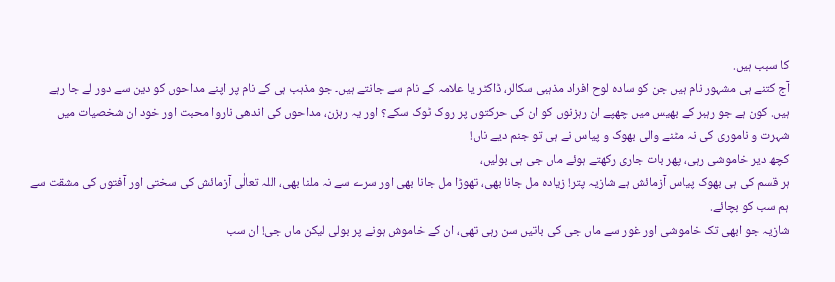کا سبب ہیں.
آج کتنے ہی مشہور نام ہیں جن کو سادہ لوح افراد مذہبی سکالر، ڈاکٹر یا علامہ کے نام سے جانتے ہیں۔ جو مذہب ہی کے نام پر اپنے مداحوں کو دین سے دور لے جا رہے ہیں. کون ہے جو رہبر کے بھیس میں چھپے ان رہزنوں کو ان کی حرکتوں پر روک ٹوک سکے؟ اور یہ رہزن، مداحوں کی اندھی ناروا محبت اور خود ان شخصیات میں شہرت و ناموری کی نہ مٹنے والی بھوک و پیاس نے ہی تو جنم دیے ناں!
کچھ دیر خاموشی رہی، پھر بات جاری رکھتے ہوئے ماں جی ہی بولیں،
ہر قسم کی ہی بھوک پیاس آزمائش ہے شازیہ پتر! زیادہ مل جانا بھی، تھوڑا مل جانا بھی اور سرے سے نہ ملنا بھی، اللہ تعالٰی آزمائش کی سختی اور آفتوں کی مشقت سے ہم سب کو بچائے.
شازیہ جو ابھی تک خاموشی اور غور سے ماں جی کی باتیں سن رہی تھی، ان کے خاموش ہونے پر بولی لیکن ماں جی! ان سب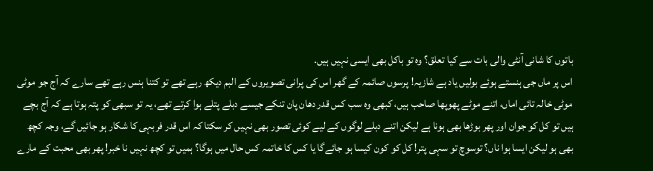باتوں کا شانی آنٹی والی بات سے کیا تعلق؟ وہ تو باکل بھی ایسی نہیں ہیں.
اس پر ماں جی ہنستے ہوئے بولیں یاد ہے شازیہ! پرسوں صائمہ کے گھر اس کی پرانی تصویروں کے البم دیکھ رہے تھے تو کتنا ہنس رہے تھے سارے کہ آج جو موٹی موٹی خالہ تائی اماں، اتنے موٹے پھوپھا صاحب ہیں، کبھی وہ سب کس قدر دھان پان تنکے جیسے دبلے پتلے ہوا کرتے تھے، یہ تو سبھی کو پتہ ہوتا ہے کہ آج بچے ہیں تو کل کو جوان اور پھر بوڑھا بھی ہونا ہے لیکن اتنے دبلے لوگوں کے لیے کوئی تصور بھی نہیں کر سکتا کہ اس قدر فربہی کا شکار ہو جائیں گے، وجہ کچھ بھی ہو لیکن ایسا ہوا ناں؟ توسوچ تو سہی پتر! کل کو کون کیسا ہو جائےگا یا کس کا خاتمہ کس حال میں ہوگا؟ ہمیں تو کچھ نہیں نا خبر! پھر بھی محبت کے مارے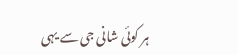ہر کوئی شانی جی سے یہی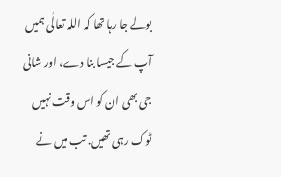بولے جا رہا تھا کہ اللہ تعالٰی ہمیں آپ کے جیسا بنا دے، اور شانی جی بھی ان کو اس وقت نہیں ٹوک رہی تھیں. تب میں نے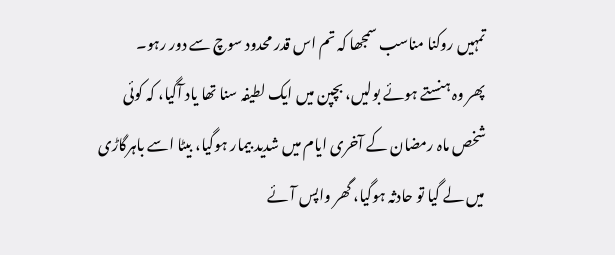تمہیں روکنا مناسب سمجھا کہ تم اس قدر محدود سوچ سے دور رہو۔
پھر وہ ہنستے ہوئے بولیں، بچپن میں ایک لطیفہ سنا تھا یاد آگیا، کہ کوئی شخص ماہ رمضان کے آخری ایام میں شدید بیمار ہوگیا، بیٹا اسے باہرگاڑی میں لے گیا تو حادثہ ہوگیا، گھر واپس آئے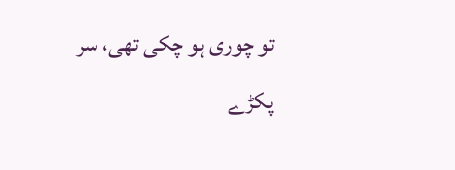تو چوری ہو چکی تھی، سر پکڑے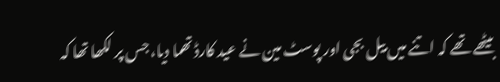بیٹھے تھے کہ اتنے میں بیل بجی اور پوسٹ مین نے عید کارڈ تھما دیا، جس پر لکھا تھا کہ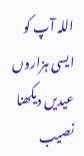اللہ آپ کو ایسی ہزاروں عیدیں دیکھنا نصیب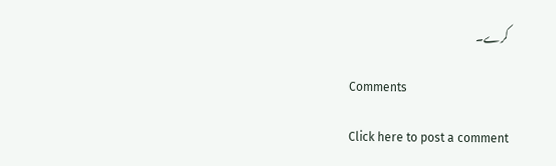کرے۔

Comments

Click here to post a comment